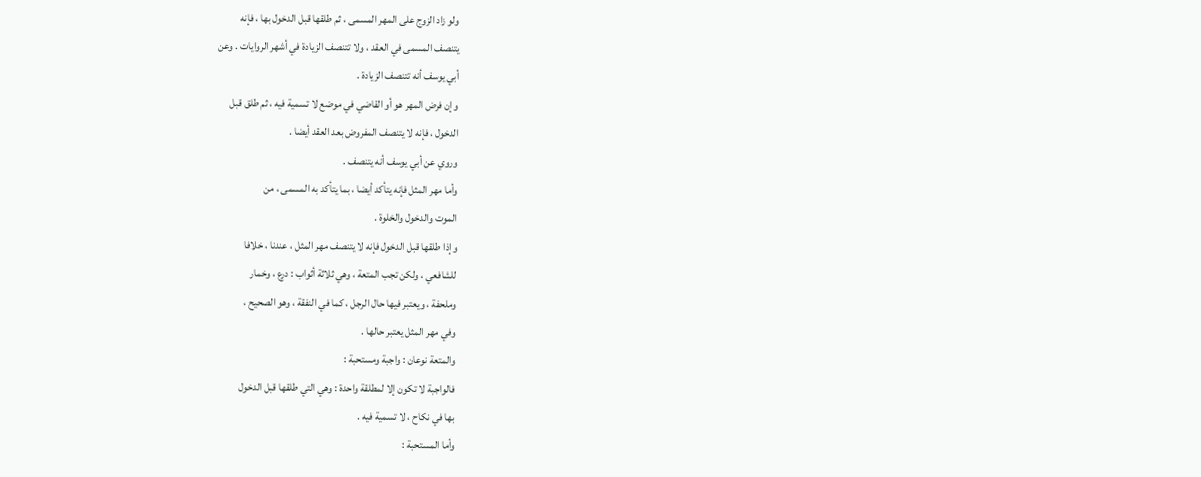ولو زاد الزوج على المهر المسمى ، ثم طلقها قبل الدخول بها ، فإنه
يتنصف المسمى في العقد ، ولا تتنصف الزيادة في أشهر الروايات . وعن
أبي يوسف أنه تتنصف الزيادة .
وإن فرض المهر هو أو القاضي في موضع لا تسمية فيه ، ثم طلق قبل
الدخول ، فإنه لا يتنصف المفروض بعد العقد أيضا .
وروي عن أبي يوسف أنه يتنصف .
وأما مهر المثل فإنه يتأكد أيضا ، بما يتأكد به المسمى ، من
الموت والدخول والخلوة .
وإذا طلقها قبل الدخول فإنه لا يتنصف مهر المثل ، عندنا ، خلافا
للشافعي ، ولكن تجب المتعة ، وهي ثلاثة أثواب : درع ، وخمار
وملحفة ، ويعتبر فيها حال الرجل ، كما في النفقة ، وهو الصحيح ،
وفي مهر المثل يعتبر حالها .
والمتعة نوعان : واجبة ومستحبة :
فالواجبة لا تكون إلا لمطلقة واحدة : وهي التي طلقها قبل الدخول
بها في نكاح ، لا تسمية فيه .
وأما المستحبة :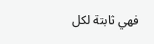فهي ثابتة لكل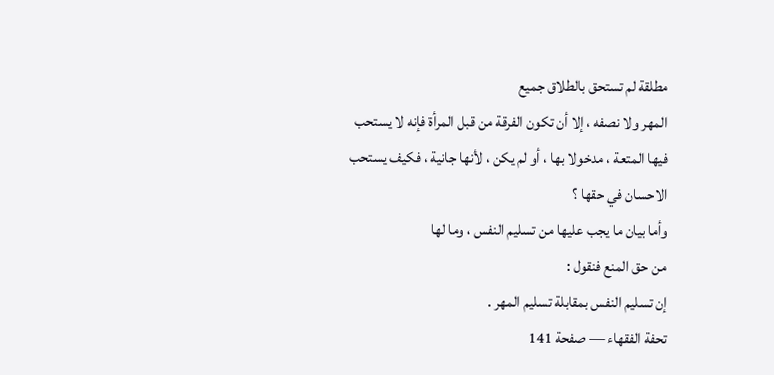مطلقة لم تستحق بالطلاق جميع
المهر ولا نصفه ، إلا أن تكون الفرقة من قبل المرأة فإنه لا يستحب
فيها المتعة ، مدخولا بها ، أو لم يكن ، لأنها جانية ، فكيف يستحب
الاحسان في حقها ؟
وأما بيان ما يجب عليها من تسليم النفس ، وما لها
من حق المنع فنقول :
إن تسليم النفس بمقابلة تسليم المهر .
تحفة الفقهاء — صفحة 141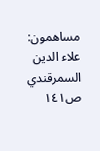مساهمون: علاء الدين السمرقندي
ص١٤١